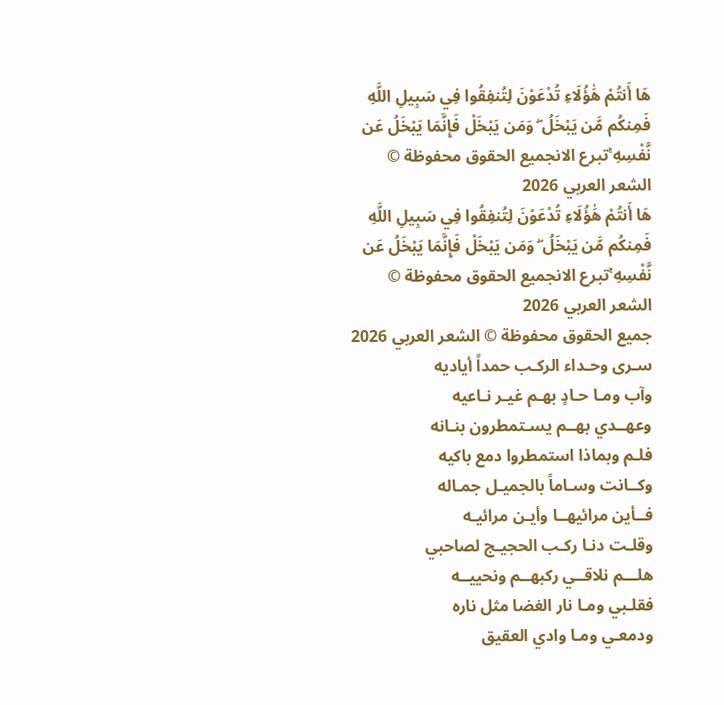هَا أَنتُمْ هَٰؤُلَاءِ تُدْعَوْنَ لِتُنفِقُوا فِي سَبِيلِ اللَّهِ فَمِنكُم مَّن يَبْخَلُ ۖ وَمَن يَبْخَلْ فَإِنَّمَا يَبْخَلُ عَن نَّفْسِهِ ۚتبرع الانجميع الحقوق محفوظة © الشعر العربي 2026
هَا أَنتُمْ هَٰؤُلَاءِ تُدْعَوْنَ لِتُنفِقُوا فِي سَبِيلِ اللَّهِ فَمِنكُم مَّن يَبْخَلُ ۖ وَمَن يَبْخَلْ فَإِنَّمَا يَبْخَلُ عَن نَّفْسِهِ ۚتبرع الانجميع الحقوق محفوظة © الشعر العربي 2026
جميع الحقوق محفوظة © الشعر العربي 2026
سـرى وحـداء الركـب حمداً أياديه
وآب ومـا حـادٍ بهـم غيـر نـاعيه
وعهــدي بهــم يسـتمطرون بنـانه
فلـم وبماذا استمطروا دمع باكيه
وكــانت وسـاماً بالجميـل جمـاله
فــأين مرائيهــا وأيـن مرائيـه
وقلـت دنـا ركـب الحجيـج لصاحبي
هلـــم نلاقــي ركبهــم ونحييــه
فقلـبي ومـا نار الغضا مثل ناره
ودمعـي ومـا وادي العقيق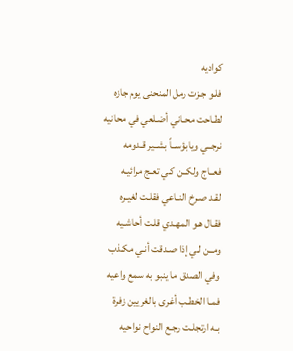كواديه
فلـو جـزت رمل المنحنى يوم جازه
لطـاحت محـاني أضـلعي في محانيه
نرجــي ويابؤســاً بشــير قـدومه
فعــاج ولكــن كـي تعـج مرائيـه
لقـد صـرخ النـاعي فقلـت لغيـره
فقـال هـو المهـدي قلـت أحاشـيه
ومــن لـي إذا صـدقت أنـي مكـذب
وفي الصدق ما ينبو به سمع واعيه
فمـا الخطـب أغرى بالغريين زفرة
بـه ارتجلـت رجـع النواح نواحيه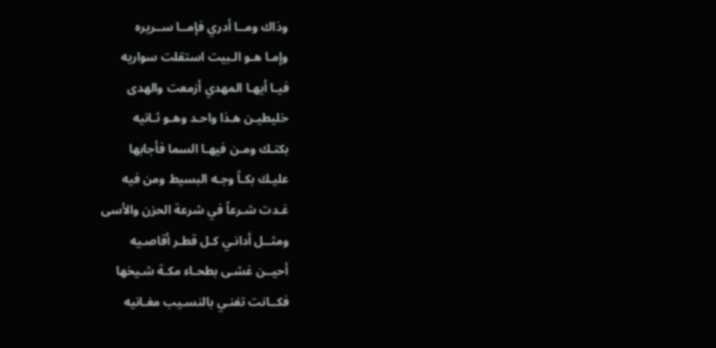وذاك ومــا أدري فإمــا ســريره
وإمـا هـو الـبيت استقلت سواريه
فيـا أيهـا المهدي أزمعت والهدى
خليطيـن هـذا واحـد وهـو ثـانيه
بكتـك ومـن فيهـا السما فأجابها
عليـك بكـاً وجـه البسيط ومن فيه
غـدت شـرعاً في شرعة الحزن والأسى
ومثــل أدانـي كـل قطـر أقاصـيه
أحيــن غشـى بطحـاء مكـة شـيخها
فكــانت تغنـي بالنسـيب مغـانيه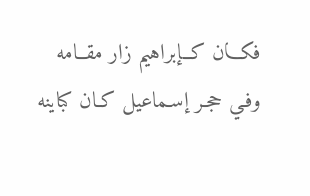فكـــان كــإبراهيم زار مقــامه
وفـي حجـر إسـماعيل كـان كباينه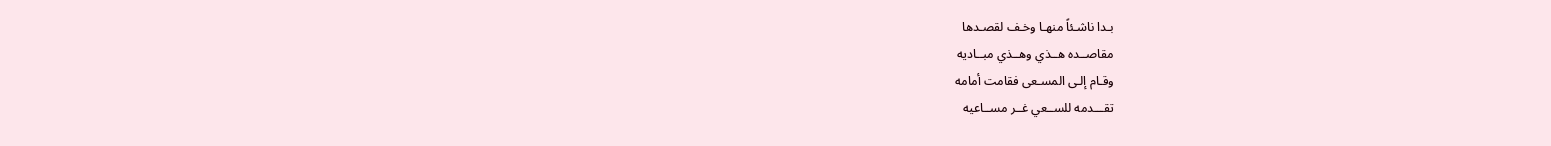بـدا ناشـئاً منهـا وخـف لقصـدها
مقاصــده هــذي وهــذي مبــاديه
وقـام إلـى المسـعى فقامت أمامه
تقـــدمه للســعي غــر مســاعيه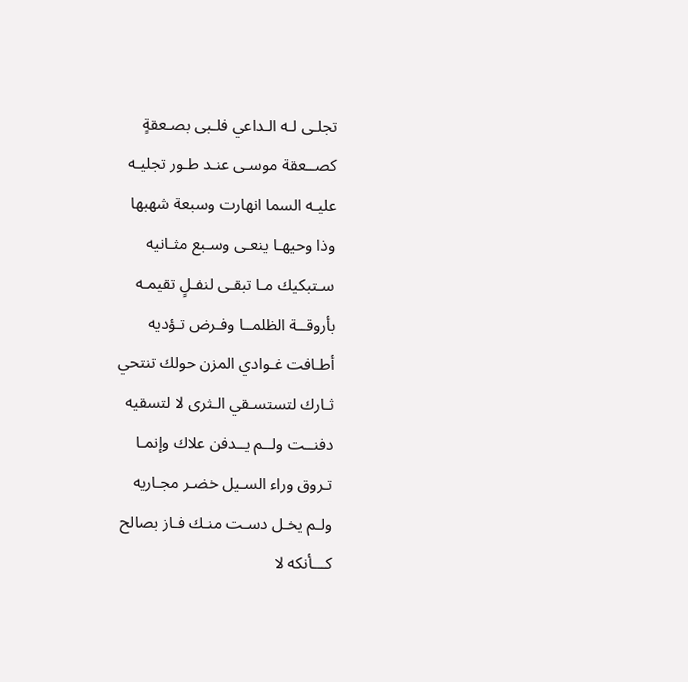تجلـى لـه الـداعي فلـبى بصـعقةٍ
كصــعقة موسـى عنـد طـور تجليـه
عليـه السما انهارت وسبعة شهبها
وذا وحيهـا ينعـى وسـبع مثـانيه
سـتبكيك مـا تبقـى لنفـلٍ تقيمـه
بأروقــة الظلمــا وفـرض تـؤديه
أطـافت غـوادي المزن حولك تنتحي
ثـارك لتستسـقي الـثرى لا لتسقيه
دفنــت ولــم يــدفن علاك وإنمـا
تـروق وراء السـيل خضـر مجـاريه
ولـم يخـل دسـت منـك فـاز بصالح
كـــأنكه لا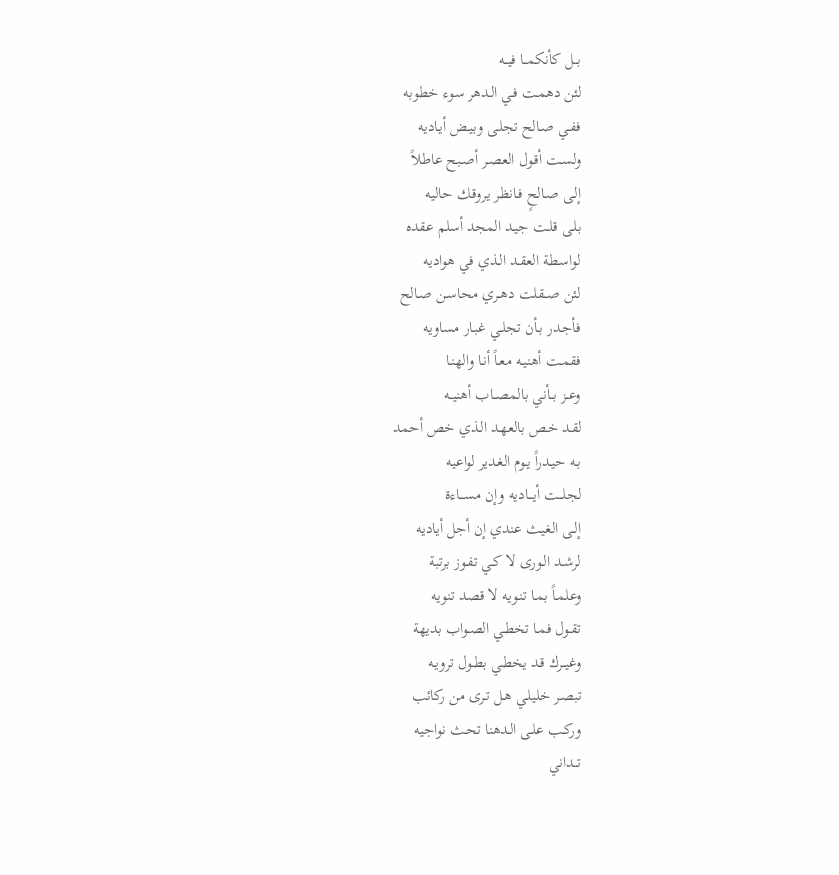بــل كأنكمــا فيــه
لئن دهمـت فـي الـدهر سوء خطوبه
ففـي صـالح تجلـى وبيـض أيـاديه
ولسـت أقـول العصـر أصـبح عاطلاً
إلـى صـالحٍ فـانظر يروقـك حاليه
بلـى قلـت جيـد المجد أسلم عقده
لواسـطة العقـد الـذي في هواديه
لئن صــقلت دهــري محاسـن صـالح
فأجـدر بـأن تجلـي غبـار مساويه
فقمـت أهنيـه معـاً أنـا والهنـا
وعــز بــأني بالمصــاب أهنيــه
لقـد خـص بالعهـد الـذي خص أحمد
بـه حيـدراً يـوم الغـدير لواعيه
لجلـــت أيـــاديه وإن مســـاءة
إلـى الغيـث عندي إن أجل أياديه
لرشـد الـورى لا كـي تفـوز برتبة
وعلمـاً بمـا تنـويه لا قصد تنويه
تقـول فمـا تخطـي الصـواب بديهة
وغيــرك قـد يخطـي بطـول ترويـه
تبصـر خليلـي هـل تـرى من ركائب
وركـب علـى الـدهنا تحـث نواجيه
تــداني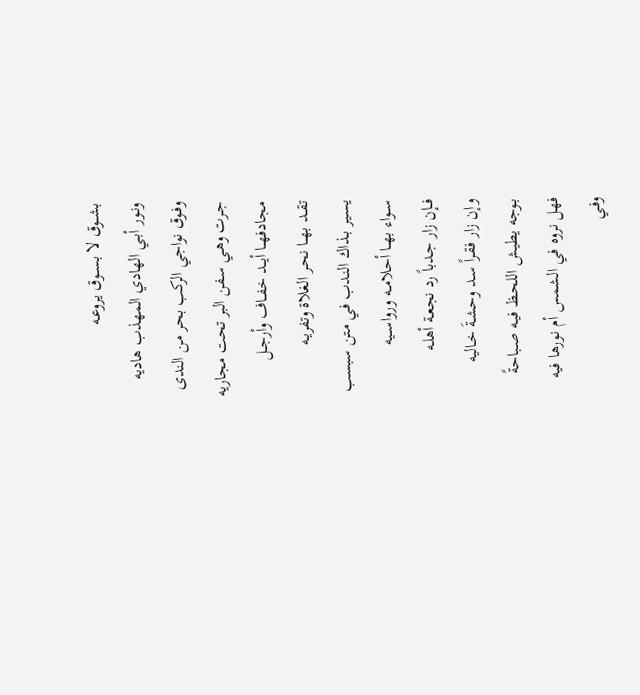بشــوق لا بســوق يروعـه
ونـور أبـي الهادي المهذب هاديه
وفـوق نواجي الركب بحر من الندى
جـرت وهـي سـفن البر تحت مجاريه
مجادفهــا أيــد خفــاف وأرجــل
تقــد بهــا نحـر الغلاة وتفريـه
يسـير بـذاك النـدب في متن سبسب
ســواء بهــا أحلامــه ورواســيه
فــإن زار جـدباً رد نجعـة أهلـه
وإن زار فقـراً سـد وحشـةَ خـاليه
بـوجه يطيـش اللحـظ فيـه صـباحةً
فهل نروه في الشمس أم نورها فيه
وفـي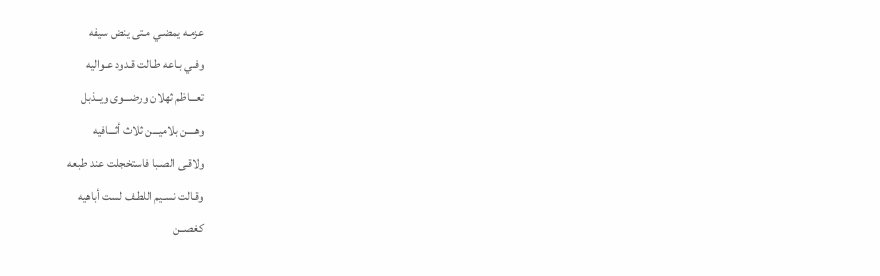عزمـه يمضـي مـتى ينض سيفه
وفـي بـاعه طـالت قـدود عـواليه
تعـــاظم ثهلان ورضـــوى ويــذبل
وهــــن بلاميـــن ثلاث أثـــافيه
ولاقـى الصـبا فاستخجلت عند طبعه
وقـالت نسـيم اللطـف لست أباهيه
كغصــن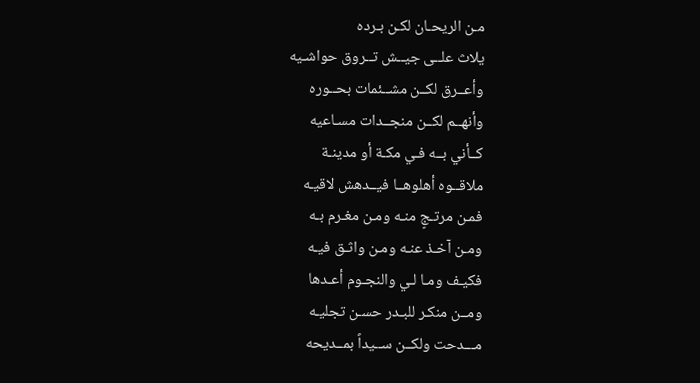مـن الريحـان لكـن بـرده
يلاث علــى جيــش تــروق حواشـيه
وأعــرق لكــن مشــئمات بحــوره
وأنهــم لكــن منجــدات مسـاعيه
كــأني بــه فـي مكـة أو مدينـة
ملاقــوه أهلوهــا فيــدهش لاقيـه
فمـن مرتـجٍ منـه ومـن مغـرم بـه
ومـن آخـذ عنـه ومـن واثـق فيـه
فكيـف ومـا لـي والنجـوم أعـدها
ومــن منكـر للبـدر حسـن تجليـه
مـــدحت ولكــن ســيداً بمــديحه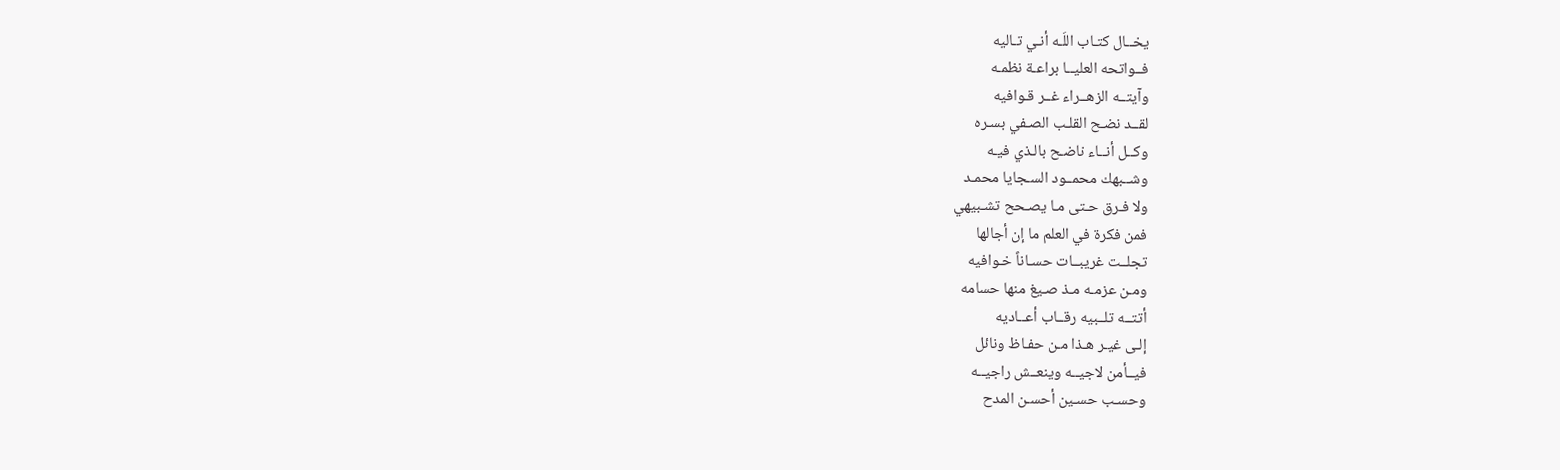يخــال كتـاب اللَـه أنـي تـاليه
فــواتحه العليــا براعـة نظمـه
وآيتــه الزهــراء غــر قـوافيه
لقــد نضـح القلـب الصـفي بسـره
وكــل أنــاء ناضـح بالـذي فيـه
وشــبهك محمــود السـجايا محمـد
ولا فـرق حـتى مـا يصـحح تشـبيهي
فمن فكرة في العلم ما إن أجالها
تجلــت غريبــات حسـاناً خـوافيه
ومـن عزمـه مـذ صـيغ منها حسامه
أتتــه تلــبيه رقــاب أعــاديه
إلـى غيـر هـذا مـن حفـاظ ونائل
فيــأمن لاجيــه وينعــش راجيــه
وحسـب حسـين أحسـن المدح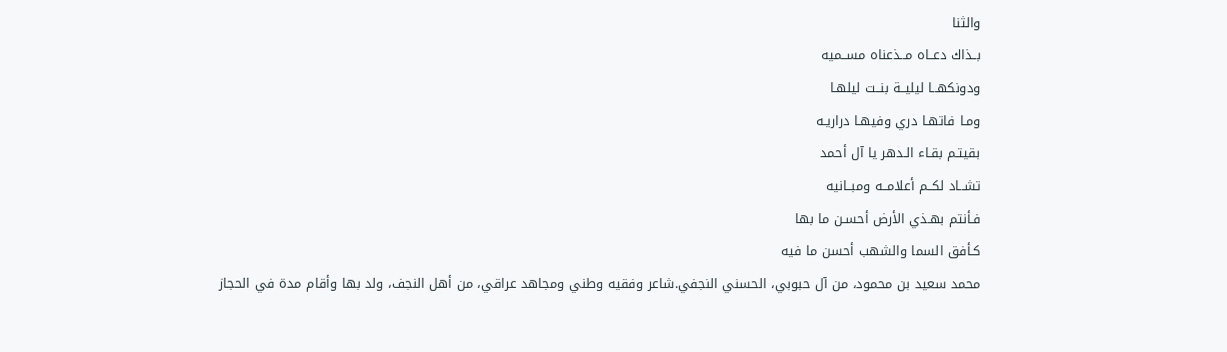والثنا
بــذاك دعــاه مــذعناه مســميه
ودونكهــا ليليــة بنــت ليلهـا
ومـا فاتهـا دري وفيهـا دراريـه
بقيتـم بقـاء الـدهر يا آل أحمد
تشــاد لكــم أعلامــه ومبــانيه
فـأنتم بهـذي الأرض أحسـن ما بها
كـأفق السما والشهب أحسن ما فيه
محمد سعيد بن محمود، من آل حبوبي، الحسني النجفي.شاعر وفقيه وطني ومجاهد عراقي، من أهل النجف، ولد بها وأقام مدة في الحجاز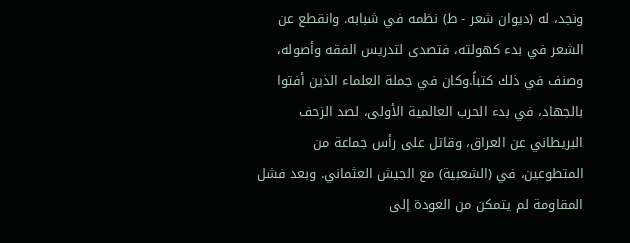ونجد، له (ديوان شعر - ط) نظمه في شبابه. وانقطع عن الشعر في بدء كهولته، فتصدى لتدريس الفقه وأصوله، وصنف في ذلك كتباً.وكان في جملة العلماء الذين أفتوا بالجهاد، في بدء الحرب العالمية الأولى، لصد الزحف البريطاني عن العراق، وقاتل على رأس جماعة من المتطوعين، في (الشعبية) مع الجيش العثماني. وبعد فشل المقاومة لم يتمكن من العودة إلى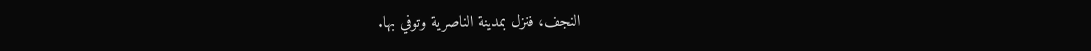النجف، فنزل بمدينة الناصرية وتوفي بها.